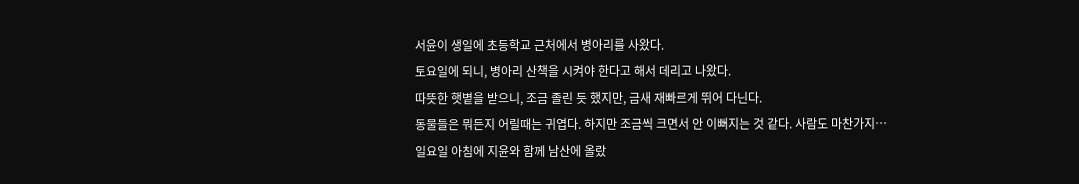서윤이 생일에 초등학교 근처에서 병아리를 사왔다.
토요일에 되니, 병아리 산책을 시켜야 한다고 해서 데리고 나왔다.
따뜻한 햇볕을 받으니, 조금 졸린 듯 했지만, 금새 재빠르게 뛰어 다닌다.
동물들은 뭐든지 어릴때는 귀엽다. 하지만 조금씩 크면서 안 이뻐지는 것 같다. 사람도 마찬가지…
일요일 아침에 지윤와 함께 남산에 올랐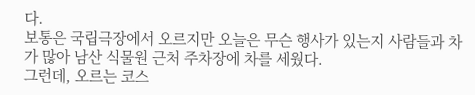다.
보통은 국립극장에서 오르지만 오늘은 무슨 행사가 있는지 사람들과 차가 많아 남산 식물원 근처 주차장에 차를 세웠다.
그런데, 오르는 코스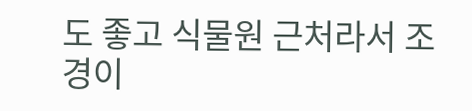도 좋고 식물원 근처라서 조경이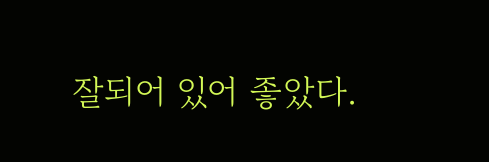잘되어 있어 좋았다.